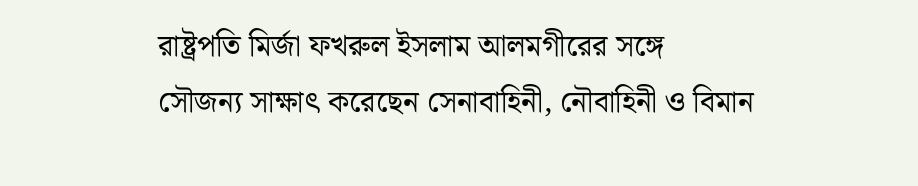রাষ্ট্রপতি মির্জা ফখরুল ইসলাম আলমগীরের সঙ্গে সৌজন্য সাক্ষাৎ করেছেন সেনাবাহিনী, নৌবাহিনী ও বিমান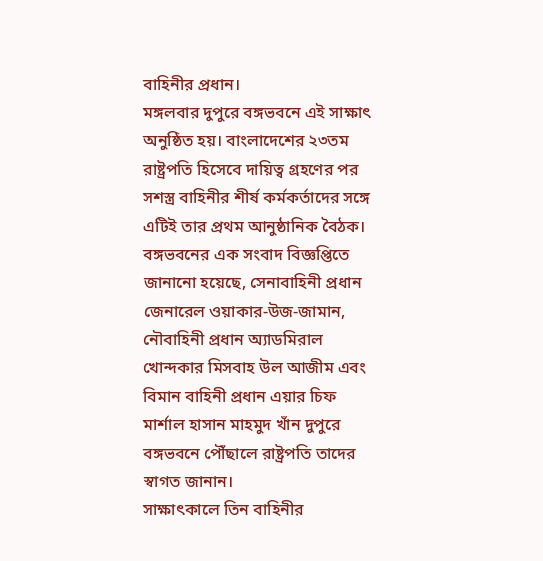বাহিনীর প্রধান।
মঙ্গলবার দুপুরে বঙ্গভবনে এই সাক্ষাৎ অনুষ্ঠিত হয়। বাংলাদেশের ২৩তম রাষ্ট্রপতি হিসেবে দায়িত্ব গ্রহণের পর সশস্ত্র বাহিনীর শীর্ষ কর্মকর্তাদের সঙ্গে এটিই তার প্রথম আনুষ্ঠানিক বৈঠক।
বঙ্গভবনের এক সংবাদ বিজ্ঞপ্তিতে জানানো হয়েছে, সেনাবাহিনী প্রধান জেনারেল ওয়াকার-উজ-জামান, নৌবাহিনী প্রধান অ্যাডমিরাল খোন্দকার মিসবাহ উল আজীম এবং বিমান বাহিনী প্রধান এয়ার চিফ মার্শাল হাসান মাহমুদ খাঁন দুপুরে বঙ্গভবনে পৌঁছালে রাষ্ট্রপতি তাদের স্বাগত জানান।
সাক্ষাৎকালে তিন বাহিনীর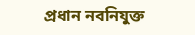প্রধান নবনিযুক্ত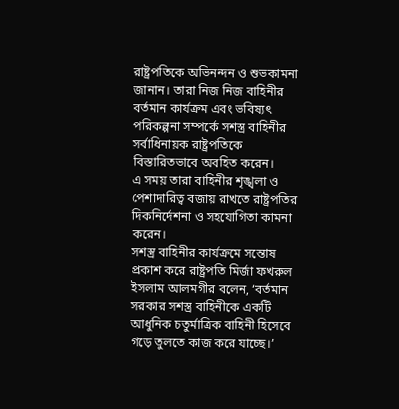রাষ্ট্রপতিকে অভিনন্দন ও শুভকামনা জানান। তারা নিজ নিজ বাহিনীর বর্তমান কার্যক্রম এবং ভবিষ্যৎ পরিকল্পনা সম্পর্কে সশস্ত্র বাহিনীর সর্বাধিনায়ক রাষ্ট্রপতিকে বিস্তারিতভাবে অবহিত করেন।
এ সময় তারা বাহিনীর শৃঙ্খলা ও পেশাদারিত্ব বজায় রাখতে রাষ্ট্রপতির দিকনির্দেশনা ও সহযোগিতা কামনা করেন।
সশস্ত্র বাহিনীর কার্যক্রমে সন্তোষ প্রকাশ করে রাষ্ট্রপতি মির্জা ফখরুল ইসলাম আলমগীর বলেন, ‘বর্তমান সরকার সশস্ত্র বাহিনীকে একটি আধুনিক চতুর্মাত্রিক বাহিনী হিসেবে গড়ে তুলতে কাজ করে যাচ্ছে।’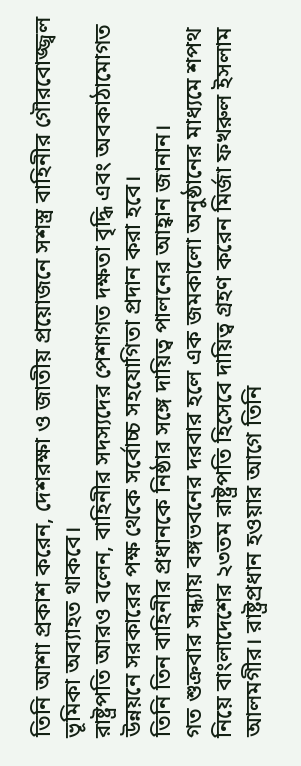তিনি আশা প্রকাশ করেন, দেশরক্ষা ও জাতীয় প্রয়োজনে সশস্ত্র বাহিনীর গৌরবোজ্জ্বল ভূমিকা অব্যাহত থাকবে।
রাষ্ট্রপতি আরও বলেন, বাহিনীর সদস্যদের পেশাগত দক্ষতা বৃদ্ধি এবং অবকাঠামোগত উন্নয়নে সরকারের পক্ষ থেকে সর্বোচ্চ সহযোগিতা প্রদান করা হবে।
তিনি তিন বাহিনীর প্রধানকে নিষ্ঠার সঙ্গে দায়িত্ব পালনের আহ্বান জানান।
গত শুক্রবার সন্ধ্যায় বঙ্গভবনের দরবার হলে এক জমকালো অনুষ্ঠানের মাধ্যমে শপথ নিয়ে বাংলাদেশের ২৩তম রাষ্ট্রপতি হিসেবে দায়িত্ব গ্রহণ করেন মির্জা ফখরুল ইসলাম আলমগীর। রাষ্ট্রপ্রধান হওয়ার আগে তিনি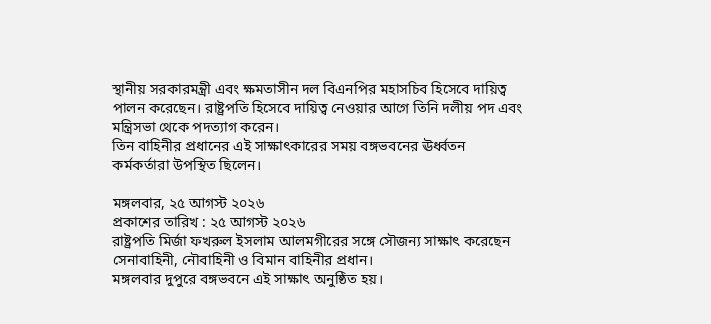স্থানীয় সরকারমন্ত্রী এবং ক্ষমতাসীন দল বিএনপির মহাসচিব হিসেবে দায়িত্ব পালন করেছেন। রাষ্ট্রপতি হিসেবে দায়িত্ব নেওয়ার আগে তিনি দলীয় পদ এবং মন্ত্রিসভা থেকে পদত্যাগ করেন।
তিন বাহিনীর প্রধানের এই সাক্ষাৎকারের সময় বঙ্গভবনের ঊর্ধ্বতন কর্মকর্তারা উপস্থিত ছিলেন।

মঙ্গলবার, ২৫ আগস্ট ২০২৬
প্রকাশের তারিখ : ২৫ আগস্ট ২০২৬
রাষ্ট্রপতি মির্জা ফখরুল ইসলাম আলমগীরের সঙ্গে সৌজন্য সাক্ষাৎ করেছেন সেনাবাহিনী, নৌবাহিনী ও বিমান বাহিনীর প্রধান।
মঙ্গলবার দুপুরে বঙ্গভবনে এই সাক্ষাৎ অনুষ্ঠিত হয়।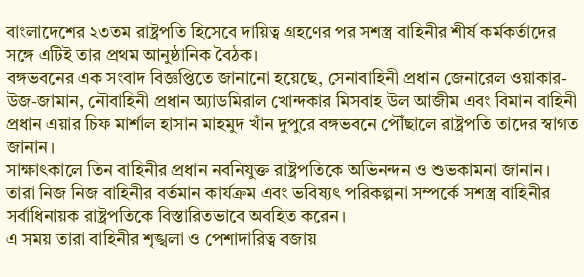বাংলাদেশের ২৩তম রাষ্ট্রপতি হিসেবে দায়িত্ব গ্রহণের পর সশস্ত্র বাহিনীর শীর্ষ কর্মকর্তাদের সঙ্গে এটিই তার প্রথম আনুষ্ঠানিক বৈঠক।
বঙ্গভবনের এক সংবাদ বিজ্ঞপ্তিতে জানানো হয়েছে, সেনাবাহিনী প্রধান জেনারেল ওয়াকার-উজ-জামান, নৌবাহিনী প্রধান অ্যাডমিরাল খোন্দকার মিসবাহ উল আজীম এবং বিমান বাহিনী প্রধান এয়ার চিফ মার্শাল হাসান মাহমুদ খাঁন দুপুরে বঙ্গভবনে পৌঁছালে রাষ্ট্রপতি তাদের স্বাগত জানান।
সাক্ষাৎকালে তিন বাহিনীর প্রধান নবনিযুক্ত রাষ্ট্রপতিকে অভিনন্দন ও শুভকামনা জানান। তারা নিজ নিজ বাহিনীর বর্তমান কার্যক্রম এবং ভবিষ্যৎ পরিকল্পনা সম্পর্কে সশস্ত্র বাহিনীর সর্বাধিনায়ক রাষ্ট্রপতিকে বিস্তারিতভাবে অবহিত করেন।
এ সময় তারা বাহিনীর শৃঙ্খলা ও পেশাদারিত্ব বজায়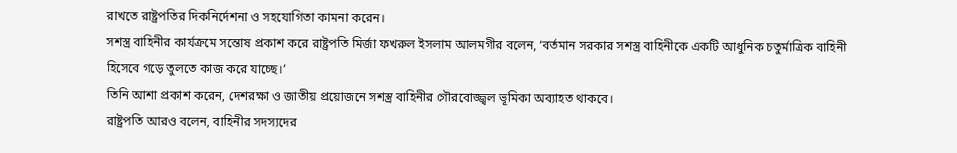রাখতে রাষ্ট্রপতির দিকনির্দেশনা ও সহযোগিতা কামনা করেন।
সশস্ত্র বাহিনীর কার্যক্রমে সন্তোষ প্রকাশ করে রাষ্ট্রপতি মির্জা ফখরুল ইসলাম আলমগীর বলেন, ‘বর্তমান সরকার সশস্ত্র বাহিনীকে একটি আধুনিক চতুর্মাত্রিক বাহিনী হিসেবে গড়ে তুলতে কাজ করে যাচ্ছে।’
তিনি আশা প্রকাশ করেন, দেশরক্ষা ও জাতীয় প্রয়োজনে সশস্ত্র বাহিনীর গৌরবোজ্জ্বল ভূমিকা অব্যাহত থাকবে।
রাষ্ট্রপতি আরও বলেন, বাহিনীর সদস্যদের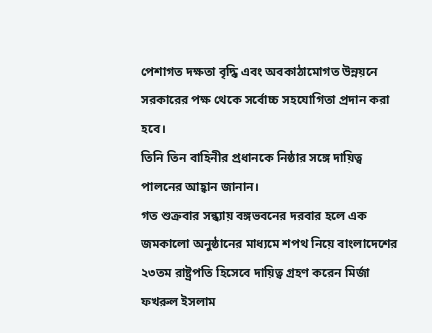পেশাগত দক্ষতা বৃদ্ধি এবং অবকাঠামোগত উন্নয়নে সরকারের পক্ষ থেকে সর্বোচ্চ সহযোগিতা প্রদান করা হবে।
তিনি তিন বাহিনীর প্রধানকে নিষ্ঠার সঙ্গে দায়িত্ব পালনের আহ্বান জানান।
গত শুক্রবার সন্ধ্যায় বঙ্গভবনের দরবার হলে এক জমকালো অনুষ্ঠানের মাধ্যমে শপথ নিয়ে বাংলাদেশের ২৩তম রাষ্ট্রপতি হিসেবে দায়িত্ব গ্রহণ করেন মির্জা ফখরুল ইসলাম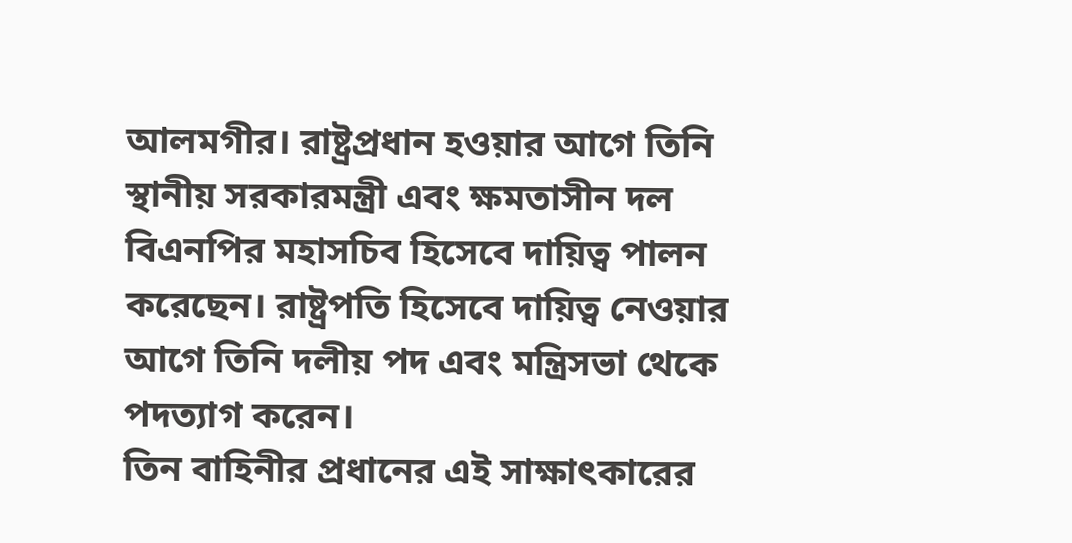আলমগীর। রাষ্ট্রপ্রধান হওয়ার আগে তিনি স্থানীয় সরকারমন্ত্রী এবং ক্ষমতাসীন দল বিএনপির মহাসচিব হিসেবে দায়িত্ব পালন করেছেন। রাষ্ট্রপতি হিসেবে দায়িত্ব নেওয়ার আগে তিনি দলীয় পদ এবং মন্ত্রিসভা থেকে পদত্যাগ করেন।
তিন বাহিনীর প্রধানের এই সাক্ষাৎকারের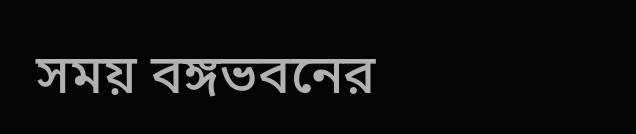সময় বঙ্গভবনের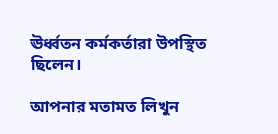ঊর্ধ্বতন কর্মকর্তারা উপস্থিত ছিলেন।

আপনার মতামত লিখুন